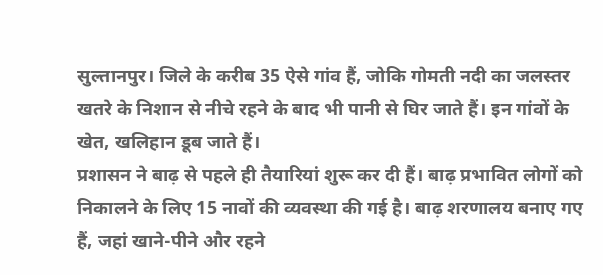सुल्तानपुर। जिले के करीब 35 ऐसे गांव हैं, जोकि गोमती नदी का जलस्तर खतरे के निशान से नीचे रहने के बाद भी पानी से घिर जाते हैं। इन गांवों के खेत, खलिहान डूब जाते हैं।
प्रशासन ने बाढ़ से पहले ही तैयारियां शुरू कर दी हैं। बाढ़ प्रभावित लोगों को निकालने के लिए 15 नावों की व्यवस्था की गई है। बाढ़ शरणालय बनाए गए हैं, जहां खाने-पीने और रहने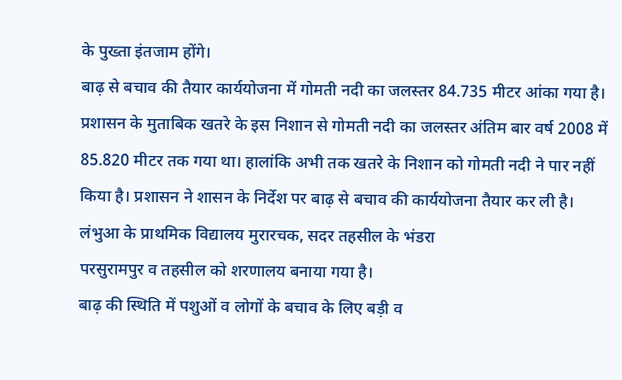के पुख्ता इंतजाम होंगे।
बाढ़ से बचाव की तैयार कार्ययोजना में गोमती नदी का जलस्तर 84.735 मीटर आंका गया है। प्रशासन के मुताबिक खतरे के इस निशान से गोमती नदी का जलस्तर अंतिम बार वर्ष 2008 में 85.820 मीटर तक गया था। हालांकि अभी तक खतरे के निशान को गोमती नदी ने पार नहीं किया है। प्रशासन ने शासन के निर्देश पर बाढ़ से बचाव की कार्ययोजना तैयार कर ली है। लंभुआ के प्राथमिक विद्यालय मुरारचक, सदर तहसील के भंडरा
परसुरामपुर व तहसील को शरणालय बनाया गया है।
बाढ़ की स्थिति में पशुओं व लोगों के बचाव के लिए बड़ी व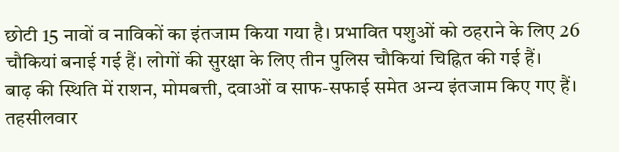छोटी 15 नावों व नाविकों का इंतजाम किया गया है। प्रभावित पशुओं को ठहराने के लिए 26 चौकियां बनाई गई हैं। लोगों की सुरक्षा के लिए तीन पुलिस चौकियां चिह्नित की गई हैं।
बाढ़ की स्थिति में राशन, मोमबत्ती, दवाओं व साफ-सफाई समेत अन्य इंतजाम किए गए हैं। तहसीलवार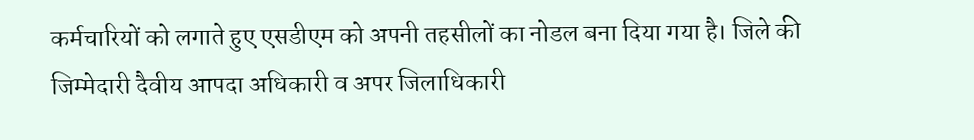कर्मचारियों को लगाते हुए एसडीएम को अपनी तहसीलों का नोडल बना दिया गया है। जिले की जिम्मेदारी दैवीय आपदा अधिकारी व अपर जिलाधिकारी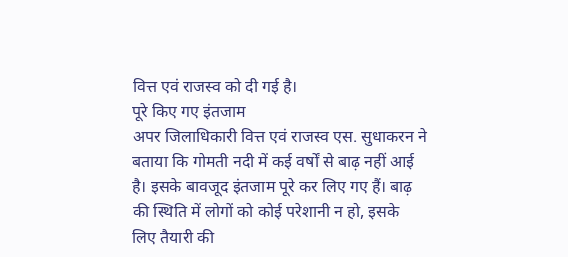वित्त एवं राजस्व को दी गई है।
पूरे किए गए इंतजाम
अपर जिलाधिकारी वित्त एवं राजस्व एस. सुधाकरन ने बताया कि गोमती नदी में कई वर्षों से बाढ़ नहीं आई है। इसके बावजूद इंतजाम पूरे कर लिए गए हैं। बाढ़ की स्थिति में लोगों को कोई परेशानी न हो, इसके लिए तैयारी की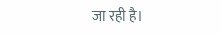जा रही है।